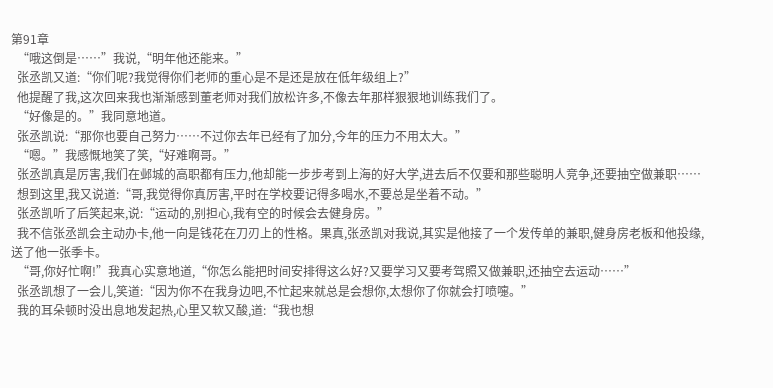第91章
  “哦这倒是……”我说,“明年他还能来。”
  张丞凯又道:“你们呢?我觉得你们老师的重心是不是还是放在低年级组上?”
  他提醒了我,这次回来我也渐渐感到董老师对我们放松许多,不像去年那样狠狠地训练我们了。
  “好像是的。”我同意地道。
  张丞凯说:“那你也要自己努力……不过你去年已经有了加分,今年的压力不用太大。”
  “嗯。”我感慨地笑了笑,“好难啊哥。”
  张丞凯真是厉害,我们在邺城的高职都有压力,他却能一步步考到上海的好大学,进去后不仅要和那些聪明人竞争,还要抽空做兼职……
  想到这里,我又说道:“哥,我觉得你真厉害,平时在学校要记得多喝水,不要总是坐着不动。”
  张丞凯听了后笑起来,说:“运动的,别担心,我有空的时候会去健身房。”
  我不信张丞凯会主动办卡,他一向是钱花在刀刃上的性格。果真,张丞凯对我说,其实是他接了一个发传单的兼职,健身房老板和他投缘,送了他一张季卡。
  “哥,你好忙啊!”我真心实意地道,“你怎么能把时间安排得这么好?又要学习又要考驾照又做兼职,还抽空去运动……”
  张丞凯想了一会儿,笑道:“因为你不在我身边吧,不忙起来就总是会想你,太想你了你就会打喷嚏。”
  我的耳朵顿时没出息地发起热,心里又软又酸,道:“我也想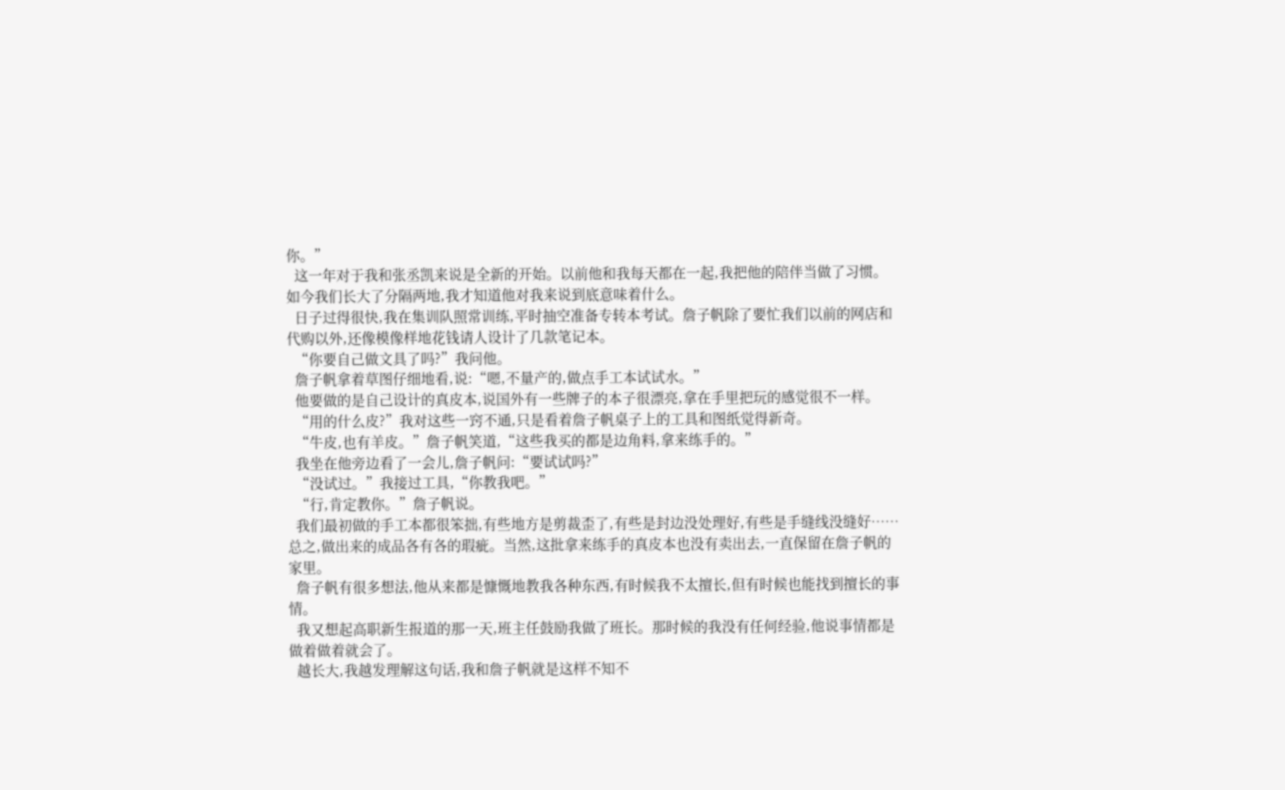你。”
  这一年对于我和张丞凯来说是全新的开始。以前他和我每天都在一起,我把他的陪伴当做了习惯。如今我们长大了分隔两地,我才知道他对我来说到底意味着什么。
  日子过得很快,我在集训队照常训练,平时抽空准备专转本考试。詹子帆除了要忙我们以前的网店和代购以外,还像模像样地花钱请人设计了几款笔记本。
  “你要自己做文具了吗?”我问他。
  詹子帆拿着草图仔细地看,说:“嗯,不量产的,做点手工本试试水。”
  他要做的是自己设计的真皮本,说国外有一些牌子的本子很漂亮,拿在手里把玩的感觉很不一样。
  “用的什么皮?”我对这些一窍不通,只是看着詹子帆桌子上的工具和图纸觉得新奇。
  “牛皮,也有羊皮。”詹子帆笑道,“这些我买的都是边角料,拿来练手的。”
  我坐在他旁边看了一会儿,詹子帆问:“要试试吗?”
  “没试过。”我接过工具,“你教我吧。”
  “行,肯定教你。”詹子帆说。
  我们最初做的手工本都很笨拙,有些地方是剪裁歪了,有些是封边没处理好,有些是手缝线没缝好……总之,做出来的成品各有各的瑕疵。当然,这批拿来练手的真皮本也没有卖出去,一直保留在詹子帆的家里。
  詹子帆有很多想法,他从来都是慷慨地教我各种东西,有时候我不太擅长,但有时候也能找到擅长的事情。
  我又想起高职新生报道的那一天,班主任鼓励我做了班长。那时候的我没有任何经验,他说事情都是做着做着就会了。
  越长大,我越发理解这句话,我和詹子帆就是这样不知不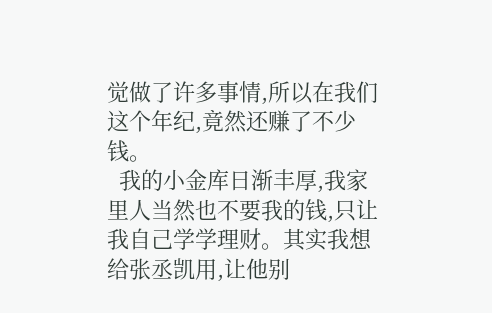觉做了许多事情,所以在我们这个年纪,竟然还赚了不少钱。
  我的小金库日渐丰厚,我家里人当然也不要我的钱,只让我自己学学理财。其实我想给张丞凯用,让他别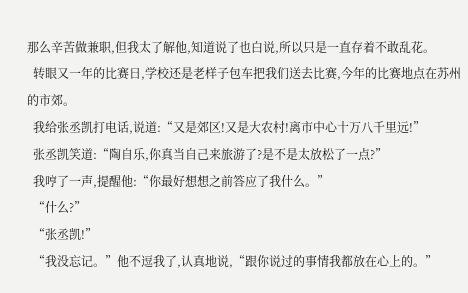那么辛苦做兼职,但我太了解他,知道说了也白说,所以只是一直存着不敢乱花。
  转眼又一年的比赛日,学校还是老样子包车把我们送去比赛,今年的比赛地点在苏州的市郊。
  我给张丞凯打电话,说道:“又是郊区!又是大农村!离市中心十万八千里远!”
  张丞凯笑道:“陶自乐,你真当自己来旅游了?是不是太放松了一点?”
  我哼了一声,提醒他:“你最好想想之前答应了我什么。”
  “什么?”
  “张丞凯!”
  “我没忘记。”他不逗我了,认真地说,“跟你说过的事情我都放在心上的。”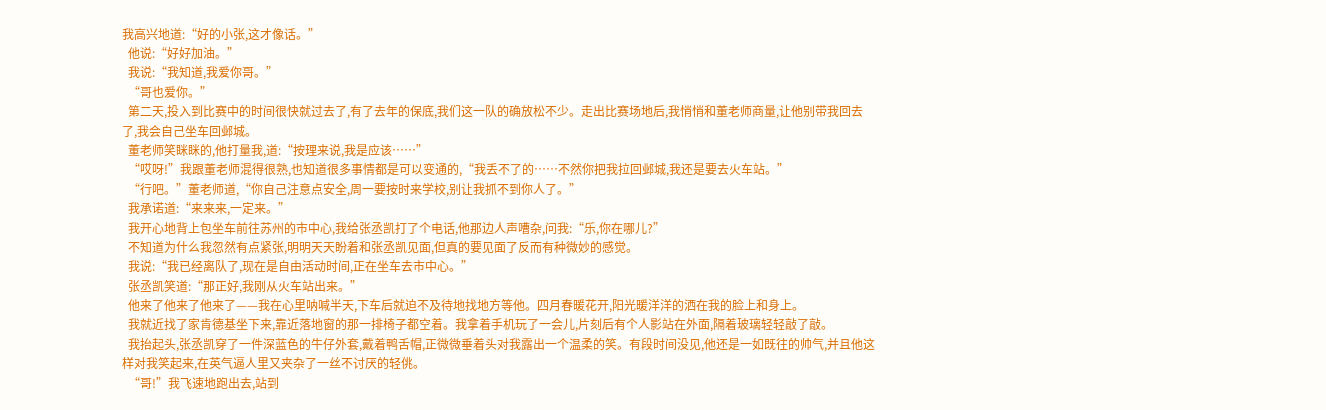我高兴地道:“好的小张,这才像话。”
  他说:“好好加油。”
  我说:“我知道,我爱你哥。”
  “哥也爱你。”
  第二天,投入到比赛中的时间很快就过去了,有了去年的保底,我们这一队的确放松不少。走出比赛场地后,我悄悄和董老师商量,让他别带我回去了,我会自己坐车回邺城。
  董老师笑眯眯的,他打量我,道:“按理来说,我是应该……”
  “哎呀!”我跟董老师混得很熟,也知道很多事情都是可以变通的,“我丢不了的……不然你把我拉回邺城,我还是要去火车站。”
  “行吧。”董老师道,“你自己注意点安全,周一要按时来学校,别让我抓不到你人了。”
  我承诺道:“来来来,一定来。”
  我开心地背上包坐车前往苏州的市中心,我给张丞凯打了个电话,他那边人声嘈杂,问我:“乐,你在哪儿?”
  不知道为什么我忽然有点紧张,明明天天盼着和张丞凯见面,但真的要见面了反而有种微妙的感觉。
  我说:“我已经离队了,现在是自由活动时间,正在坐车去市中心。”
  张丞凯笑道:“那正好,我刚从火车站出来。”
  他来了他来了他来了——我在心里呐喊半天,下车后就迫不及待地找地方等他。四月春暖花开,阳光暖洋洋的洒在我的脸上和身上。
  我就近找了家肯德基坐下来,靠近落地窗的那一排椅子都空着。我拿着手机玩了一会儿,片刻后有个人影站在外面,隔着玻璃轻轻敲了敲。
  我抬起头,张丞凯穿了一件深蓝色的牛仔外套,戴着鸭舌帽,正微微垂着头对我露出一个温柔的笑。有段时间没见,他还是一如既往的帅气,并且他这样对我笑起来,在英气逼人里又夹杂了一丝不讨厌的轻佻。
  “哥!”我飞速地跑出去,站到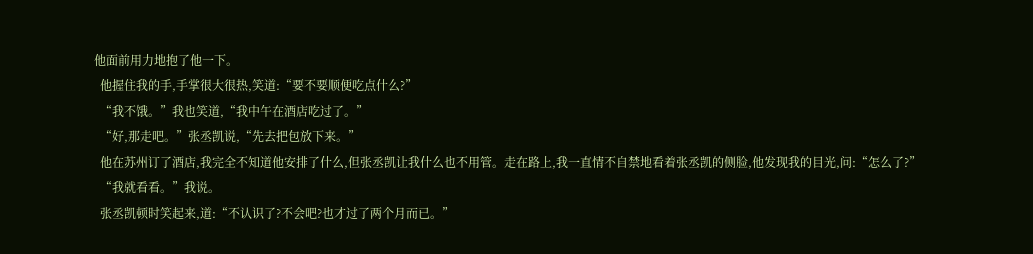他面前用力地抱了他一下。
  他握住我的手,手掌很大很热,笑道:“要不要顺便吃点什么?”
  “我不饿。”我也笑道,“我中午在酒店吃过了。”
  “好,那走吧。”张丞凯说,“先去把包放下来。”
  他在苏州订了酒店,我完全不知道他安排了什么,但张丞凯让我什么也不用管。走在路上,我一直情不自禁地看着张丞凯的侧脸,他发现我的目光,问:“怎么了?”
  “我就看看。”我说。
  张丞凯顿时笑起来,道:“不认识了?不会吧?也才过了两个月而已。”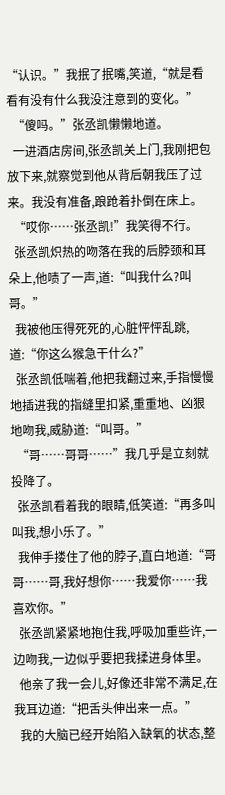“认识。”我抿了抿嘴,笑道,“就是看看有没有什么我没注意到的变化。”
  “傻吗。”张丞凯懒懒地道。
  一进酒店房间,张丞凯关上门,我刚把包放下来,就察觉到他从背后朝我压了过来。我没有准备,踉跄着扑倒在床上。
  “哎你……张丞凯!”我笑得不行。
  张丞凯炽热的吻落在我的后脖颈和耳朵上,他啧了一声,道:“叫我什么?叫哥。”
  我被他压得死死的,心脏怦怦乱跳,道:“你这么猴急干什么?”
  张丞凯低喘着,他把我翻过来,手指慢慢地插进我的指缝里扣紧,重重地、凶狠地吻我,威胁道:“叫哥。”
  “哥……哥哥……”我几乎是立刻就投降了。
  张丞凯看着我的眼睛,低笑道:“再多叫叫我,想小乐了。”
  我伸手搂住了他的脖子,直白地道:“哥哥……哥,我好想你……我爱你……我喜欢你。”
  张丞凯紧紧地抱住我,呼吸加重些许,一边吻我,一边似乎要把我揉进身体里。
  他亲了我一会儿,好像还非常不满足,在我耳边道:“把舌头伸出来一点。”
  我的大脑已经开始陷入缺氧的状态,整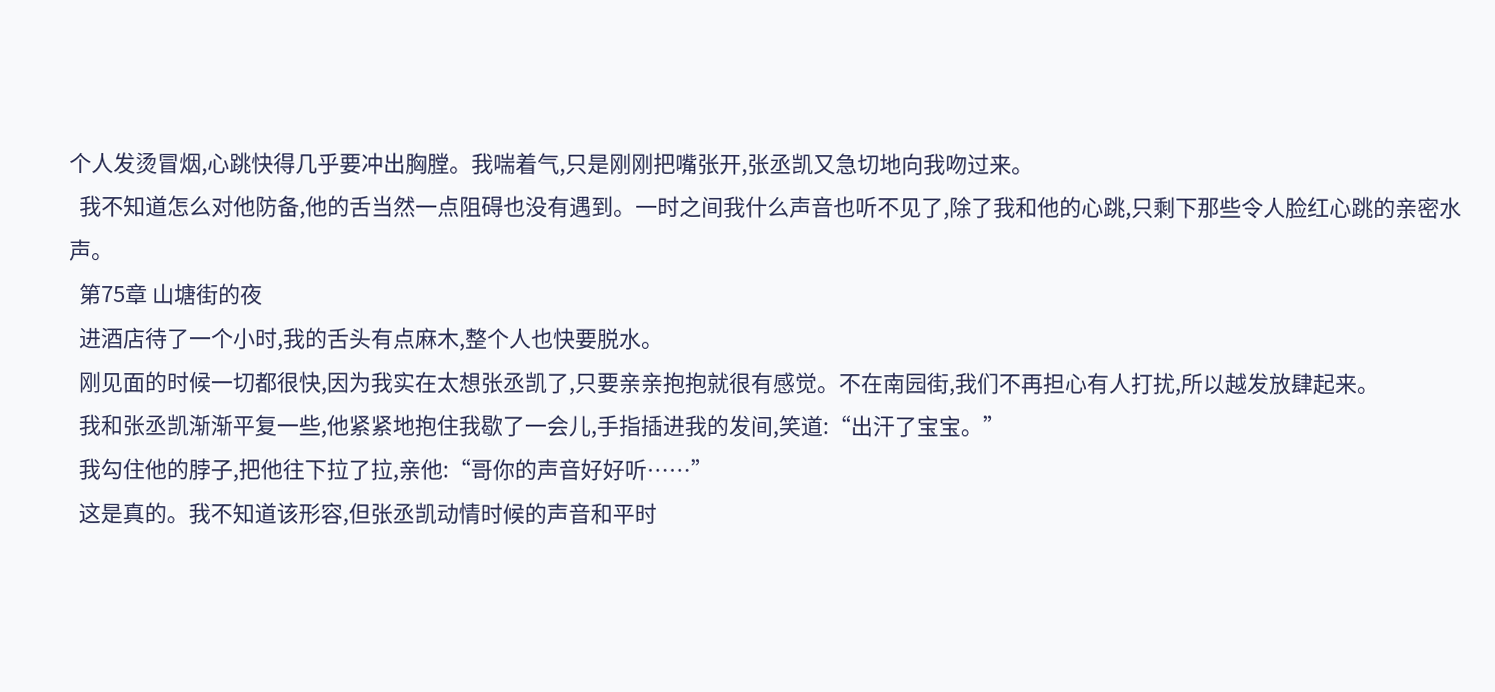个人发烫冒烟,心跳快得几乎要冲出胸膛。我喘着气,只是刚刚把嘴张开,张丞凯又急切地向我吻过来。
  我不知道怎么对他防备,他的舌当然一点阻碍也没有遇到。一时之间我什么声音也听不见了,除了我和他的心跳,只剩下那些令人脸红心跳的亲密水声。
  第75章 山塘街的夜
  进酒店待了一个小时,我的舌头有点麻木,整个人也快要脱水。
  刚见面的时候一切都很快,因为我实在太想张丞凯了,只要亲亲抱抱就很有感觉。不在南园街,我们不再担心有人打扰,所以越发放肆起来。
  我和张丞凯渐渐平复一些,他紧紧地抱住我歇了一会儿,手指插进我的发间,笑道:“出汗了宝宝。”
  我勾住他的脖子,把他往下拉了拉,亲他:“哥你的声音好好听……”
  这是真的。我不知道该形容,但张丞凯动情时候的声音和平时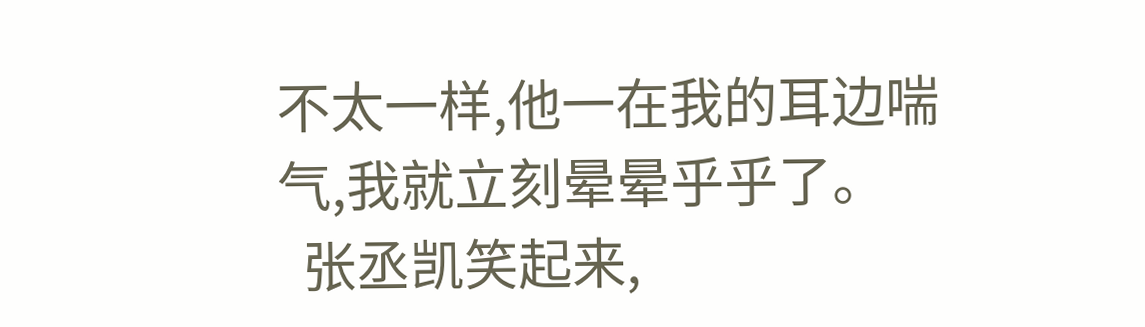不太一样,他一在我的耳边喘气,我就立刻晕晕乎乎了。
  张丞凯笑起来,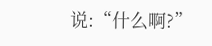说:“什么啊?”